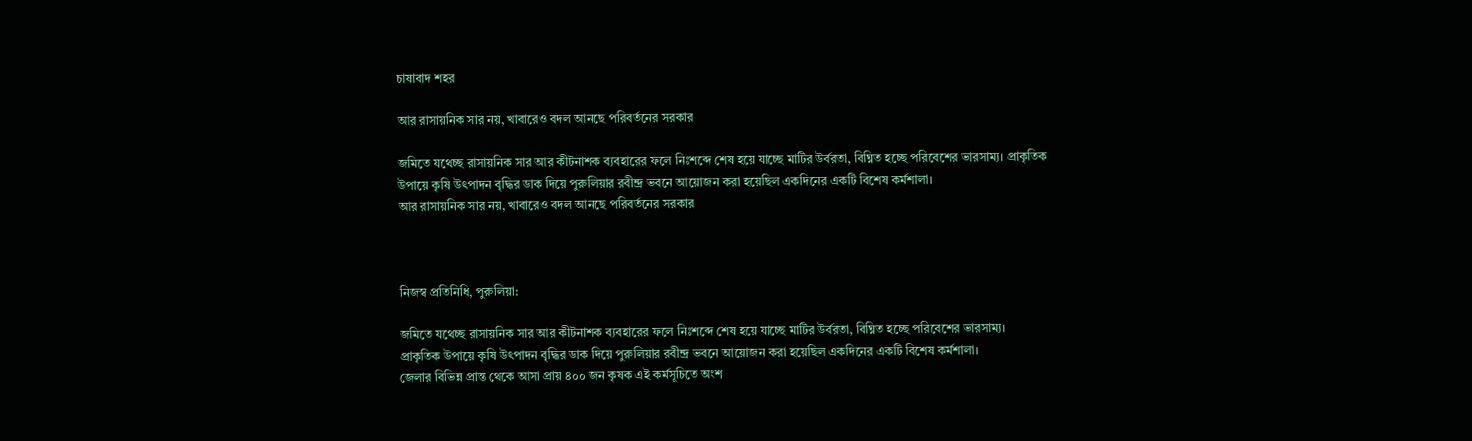চাষাবাদ শহর

আর রাসায়নিক সার নয়, খাবারেও বদল আনছে পরিবর্তনের সরকার

জমিতে যথেচ্ছ রাসায়নিক সার আর কীটনাশক ব্যবহারের ফলে নিঃশব্দে শেষ হয়ে যাচ্ছে মাটির উর্বরতা, বিঘ্নিত হচ্ছে পরিবেশের ভারসাম্য। প্রাকৃতিক উপায়ে কৃষি উৎপাদন বৃদ্ধির ডাক দিয়ে পুরুলিয়ার রবীন্দ্র ভবনে আয়োজন করা হয়েছিল একদিনের একটি বিশেষ কর্মশালা।
আর রাসায়নিক সার নয়, খাবারেও বদল আনছে পরিবর্তনের সরকার



নিজস্ব প্রতিনিধি, পুরুলিয়া:

জমিতে যথেচ্ছ রাসায়নিক সার আর কীটনাশক ব্যবহারের ফলে নিঃশব্দে শেষ হয়ে যাচ্ছে মাটির উর্বরতা, বিঘ্নিত হচ্ছে পরিবেশের ভারসাম্য।  প্রাকৃতিক উপায়ে কৃষি উৎপাদন বৃদ্ধির ডাক দিয়ে পুরুলিয়ার রবীন্দ্র ভবনে আয়োজন করা হয়েছিল একদিনের একটি বিশেষ কর্মশালা।
জেলার বিভিন্ন প্রান্ত থেকে আসা প্রায় ৪০০ জন কৃষক এই কর্মসূচিতে অংশ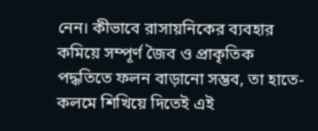নেন। কীভাবে রাসায়নিকের ব্যবহার কমিয়ে সম্পূর্ণ জৈব ও প্রাকৃতিক পদ্ধতিতে ফলন বাড়ানো সম্ভব, তা হাতে-কলমে শিখিয়ে দিতেই এই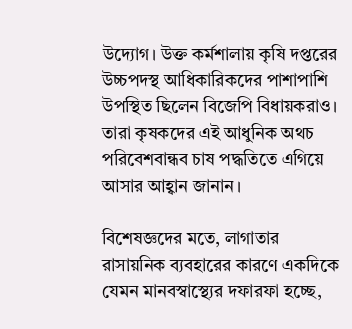উদ্যোগ। উক্ত কর্মশালায় কৃষি দপ্তরের উচ্চপদস্থ আধিকারিকদের পাশাপাশি উপস্থিত ছিলেন বিজেপি বিধায়করাও। তারা কৃষকদের এই আধুনিক অথচ পরিবেশবান্ধব চাষ পদ্ধতিতে এগিয়ে আসার আহ্বান জানান।

বিশেষজ্ঞদের মতে, লাগাতার রাসায়নিক ব্যবহারের কারণে একদিকে যেমন মানবস্বাস্থ্যের দফারফা হচ্ছে,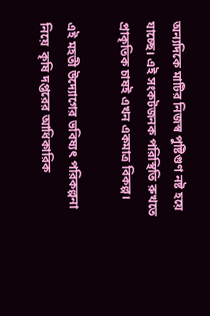অন্যদিকে মাটির নিজস্ব পুষ্টিগুণ নষ্ট হয়ে যাচ্ছে। এই সংকটজনক পরিস্থিতি রুখতে প্রাকৃতিক চাষই এখন একমাত্র বিকল্প।

এই মহতী উদ্যোগের ভবিষ্যৎ পরিকল্পনা নিয়ে  কৃষি দপ্তরের আধিকারিক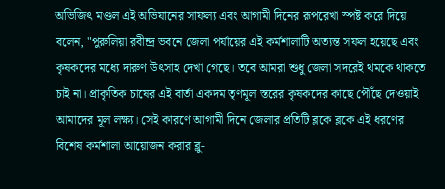অভিজিৎ মণ্ডল এই অভিযানের সাফল্য এবং আগামী দিনের রূপরেখা স্পষ্ট করে দিয়ে বলেন, "পুরুলিয়া রবীন্দ্র ভবনে জেলা পর্যায়ের এই কর্মশালাটি অত্যন্ত সফল হয়েছে এবং কৃষকদের মধ্যে দারুণ উৎসাহ দেখা গেছে। তবে আমরা শুধু জেলা সদরেই থমকে থাকতে চাই না। প্রাকৃতিক চাষের এই বার্তা একদম তৃণমূল স্তরের কৃষকদের কাছে পৌঁছে দেওয়াই আমাদের মূল লক্ষ্য। সেই কারণে আগামী দিনে জেলার প্রতিটি ব্লকে ব্লকে এই ধরণের বিশেষ কর্মশালা আয়োজন করার ব্লু-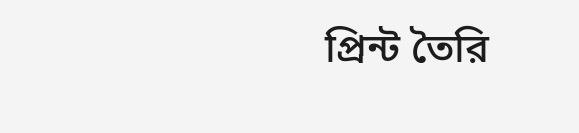প্রিন্ট তৈরি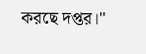করছে দপ্তর।"